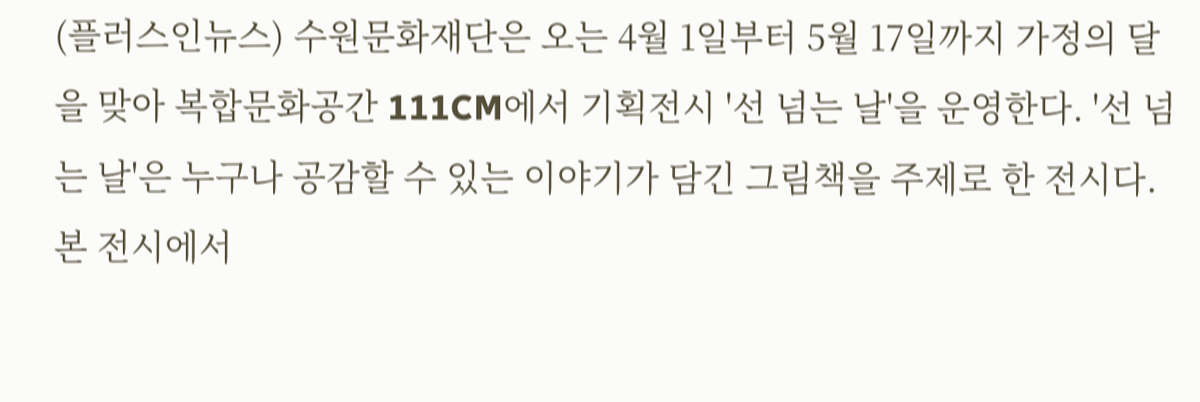(플러스인뉴스) 수원문화재단은 오는 4월 1일부터 5월 17일까지 가정의 달을 맞아 복합문화공간 111CM에서 기획전시 '선 넘는 날'을 운영한다. '선 넘는 날'은 누구나 공감할 수 있는 이야기가 담긴 그림책을 주제로 한 전시다. 본 전시에서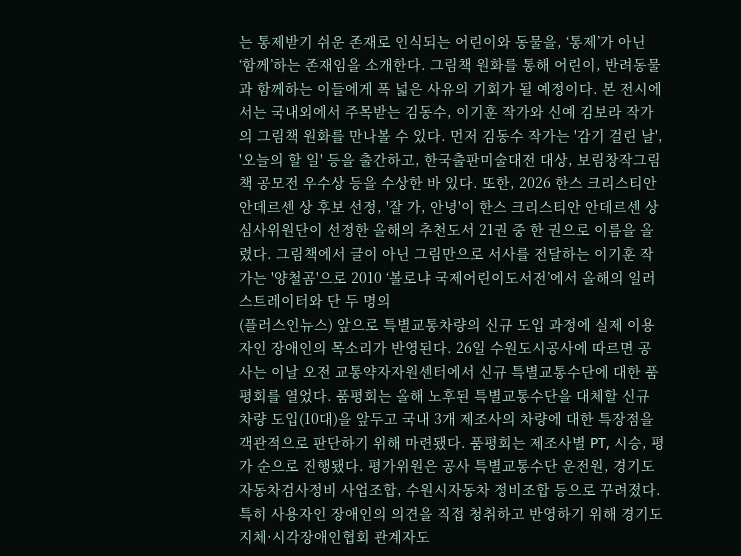는 통제받기 쉬운 존재로 인식되는 어린이와 동물을, ‘통제’가 아닌 ‘함께’하는 존재임을 소개한다. 그림책 원화를 통해 어린이, 반려동물과 함께하는 이들에게 폭 넓은 사유의 기회가 될 예정이다. 본 전시에서는 국내외에서 주목받는 김동수, 이기훈 작가와 신예 김보라 작가의 그림책 원화를 만나볼 수 있다. 먼저 김동수 작가는 '감기 걸린 날', '오늘의 할 일' 등을 출간하고, 한국출판미술대전 대상, 보림창작그림책 공모전 우수상 등을 수상한 바 있다. 또한, 2026 한스 크리스티안 안데르센 상 후보 선정, '잘 가, 안녕'이 한스 크리스티안 안데르센 상 심사위원단이 선정한 올해의 추천도서 21권 중 한 권으로 이름을 올렸다. 그림책에서 글이 아닌 그림만으로 서사를 전달하는 이기훈 작가는 '양철곰'으로 2010 ‘볼로냐 국제어린이도서전’에서 올해의 일러스트레이터와 단 두 명의
(플러스인뉴스) 앞으로 특별교통차량의 신규 도입 과정에 실제 이용자인 장애인의 목소리가 반영된다. 26일 수원도시공사에 따르면 공사는 이날 오전 교통약자자원센터에서 신규 특별교통수단에 대한 품평회를 열었다. 품평회는 올해 노후된 특별교통수단을 대체할 신규 차량 도입(10대)을 앞두고 국내 3개 제조사의 차량에 대한 특장점을 객관적으로 판단하기 위해 마련됐다. 품평회는 제조사별 PT, 시승, 평가 순으로 진행됐다. 평가위원은 공사 특별교통수단 운전원, 경기도자동차검사정비 사업조합, 수원시자동차 정비조합 등으로 꾸려졌다. 특히 사용자인 장애인의 의견을 직접 청취하고 반영하기 위해 경기도지체·시각장애인협회 관계자도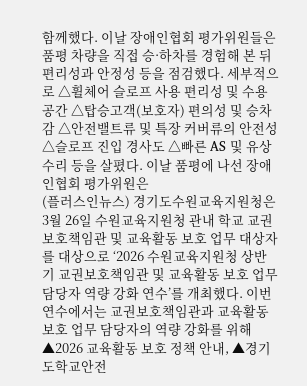함께했다. 이날 장애인협회 평가위원들은 품평 차량을 직접 승·하차를 경험해 본 뒤 편리성과 안정성 등을 점검했다. 세부적으로 △휠체어 슬로프 사용 편리성 및 수용 공간 △탑승고객(보호자) 편의성 및 승차감 △안전밸트류 및 특장 커버류의 안전성 △슬로프 진입 경사도 △빠른 AS 및 유상 수리 등을 살폈다. 이날 품평에 나선 장애인협회 평가위원은
(플러스인뉴스) 경기도수원교육지원청은 3월 26일 수원교육지원청 관내 학교 교권보호책임관 및 교육활동 보호 업무 대상자를 대상으로 ‘2026 수원교육지원청 상반기 교권보호책임관 및 교육활동 보호 업무 담당자 역량 강화 연수’를 개최했다. 이번 연수에서는 교권보호책임관과 교육활동 보호 업무 담당자의 역량 강화를 위해 ▲2026 교육활동 보호 정책 안내, ▲경기도학교안전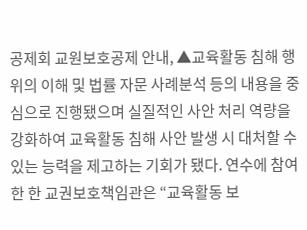공제회 교원보호공제 안내, ▲교육활동 침해 행위의 이해 및 법률 자문 사례분석 등의 내용을 중심으로 진행됐으며 실질적인 사안 처리 역량을 강화하여 교육활동 침해 사안 발생 시 대처할 수 있는 능력을 제고하는 기회가 됐다. 연수에 참여한 한 교권보호책임관은 “교육활동 보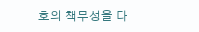호의 책무성을 다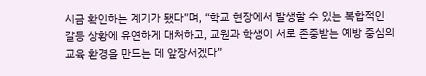시금 확인하는 계기가 됐다”며, “학교 현장에서 발생할 수 있는 복합적인 갈등 상황에 유연하게 대처하고, 교원과 학생이 서로 존중받는 예방 중심의 교육 환경을 만드는 데 앞장서겠다”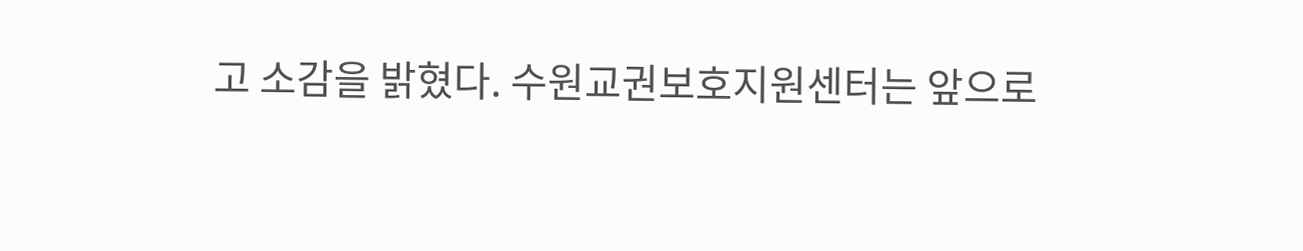고 소감을 밝혔다. 수원교권보호지원센터는 앞으로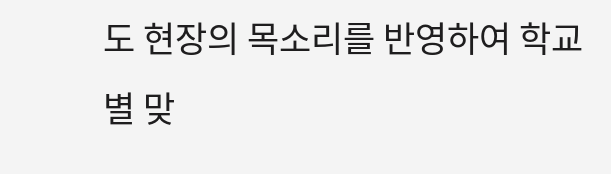도 현장의 목소리를 반영하여 학교별 맞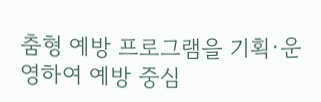춤형 예방 프로그램을 기획·운영하여 예방 중심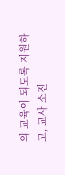의 교육이 되도록 지원하고, 교사 소진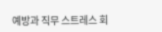예방과 직무 스트레스 회